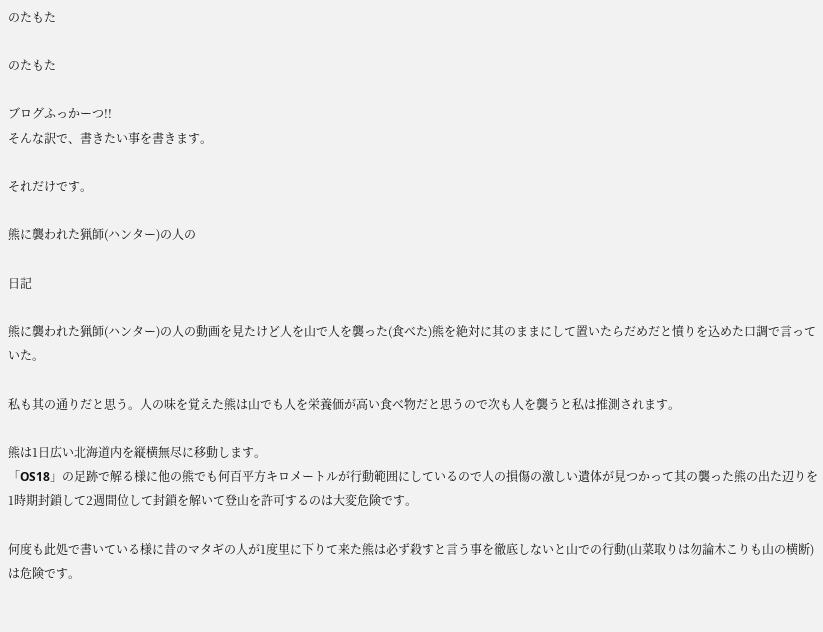のたもた

のたもた

ブログふっかーつ!!
そんな訳で、書きたい事を書きます。

それだけです。

熊に襲われた猟師(ハンター)の人の

日記

熊に襲われた猟師(ハンター)の人の動画を見たけど人を山で人を襲った(食べた)熊を絶対に其のままにして置いたらだめだと憤りを込めた口調で言っていた。

私も其の通りだと思う。人の味を覚えた熊は山でも人を栄養価が高い食べ物だと思うので次も人を襲うと私は推測されます。

熊は1日広い北海道内を縦横無尽に移動します。
「OS18」の足跡で解る様に他の熊でも何百平方キロメートルが行動範囲にしているので人の損傷の激しい遺体が見つかって其の襲った熊の出た辺りを1時期封鎖して2週間位して封鎖を解いて登山を許可するのは大変危険です。

何度も此処で書いている様に昔のマタギの人が1度里に下りて来た熊は必ず殺すと言う事を徹底しないと山での行動(山菜取りは勿論木こりも山の横断)は危険です。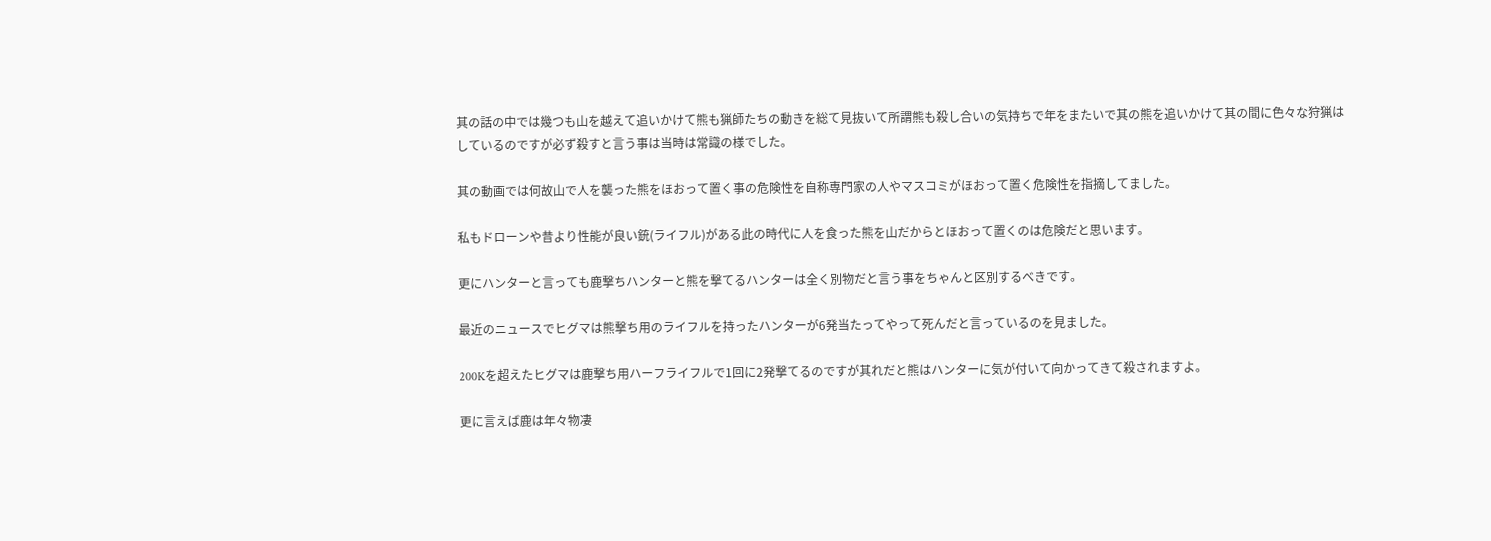其の話の中では幾つも山を越えて追いかけて熊も猟師たちの動きを総て見抜いて所謂熊も殺し合いの気持ちで年をまたいで其の熊を追いかけて其の間に色々な狩猟はしているのですが必ず殺すと言う事は当時は常識の様でした。

其の動画では何故山で人を襲った熊をほおって置く事の危険性を自称専門家の人やマスコミがほおって置く危険性を指摘してました。

私もドローンや昔より性能が良い銃(ライフル)がある此の時代に人を食った熊を山だからとほおって置くのは危険だと思います。

更にハンターと言っても鹿撃ちハンターと熊を撃てるハンターは全く別物だと言う事をちゃんと区別するべきです。

最近のニュースでヒグマは熊撃ち用のライフルを持ったハンターが6発当たってやって死んだと言っているのを見ました。

200Kを超えたヒグマは鹿撃ち用ハーフライフルで1回に2発撃てるのですが其れだと熊はハンターに気が付いて向かってきて殺されますよ。

更に言えば鹿は年々物凄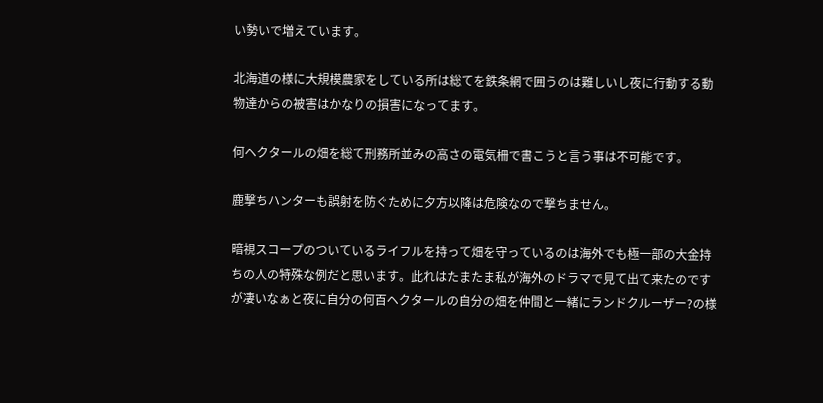い勢いで増えています。

北海道の様に大規模農家をしている所は総てを鉄条網で囲うのは難しいし夜に行動する動物達からの被害はかなりの損害になってます。

何ヘクタールの畑を総て刑務所並みの高さの電気柵で書こうと言う事は不可能です。

鹿撃ちハンターも誤射を防ぐために夕方以降は危険なので撃ちません。

暗視スコープのついているライフルを持って畑を守っているのは海外でも極一部の大金持ちの人の特殊な例だと思います。此れはたまたま私が海外のドラマで見て出て来たのですが凄いなぁと夜に自分の何百ヘクタールの自分の畑を仲間と一緒にランドクルーザー?の様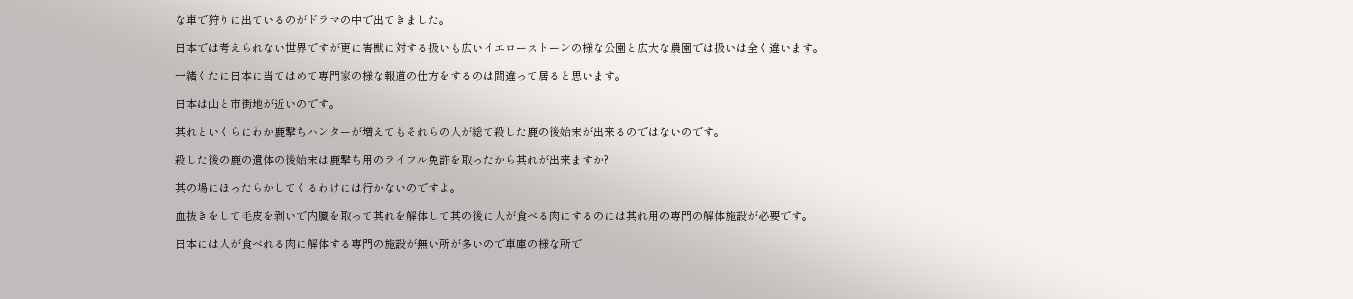な車で狩りに出ているのがドラマの中で出てきました。

日本では考えられない世界ですが更に害獣に対する扱いも広いイエローストーンの様な公園と広大な農園では扱いは全く違います。

一緒くたに日本に当てはめて専門家の様な報道の仕方をするのは間違って居ると思います。

日本は山と市街地が近いのです。

其れといくらにわか鹿撃ちハンターが増えてもそれらの人が総て殺した鹿の後始末が出来るのではないのです。

殺した後の鹿の遺体の後始末は鹿撃ち用のライフル免許を取ったから其れが出来ますか?

其の場にほったらかしてくるわけには行かないのですよ。

血抜きをして毛皮を剥いで内臓を取って其れを解体して其の後に人が食べる肉にするのには其れ用の専門の解体施設が必要です。

日本には人が食べれる肉に解体する専門の施設が無い所が多いので車庫の様な所で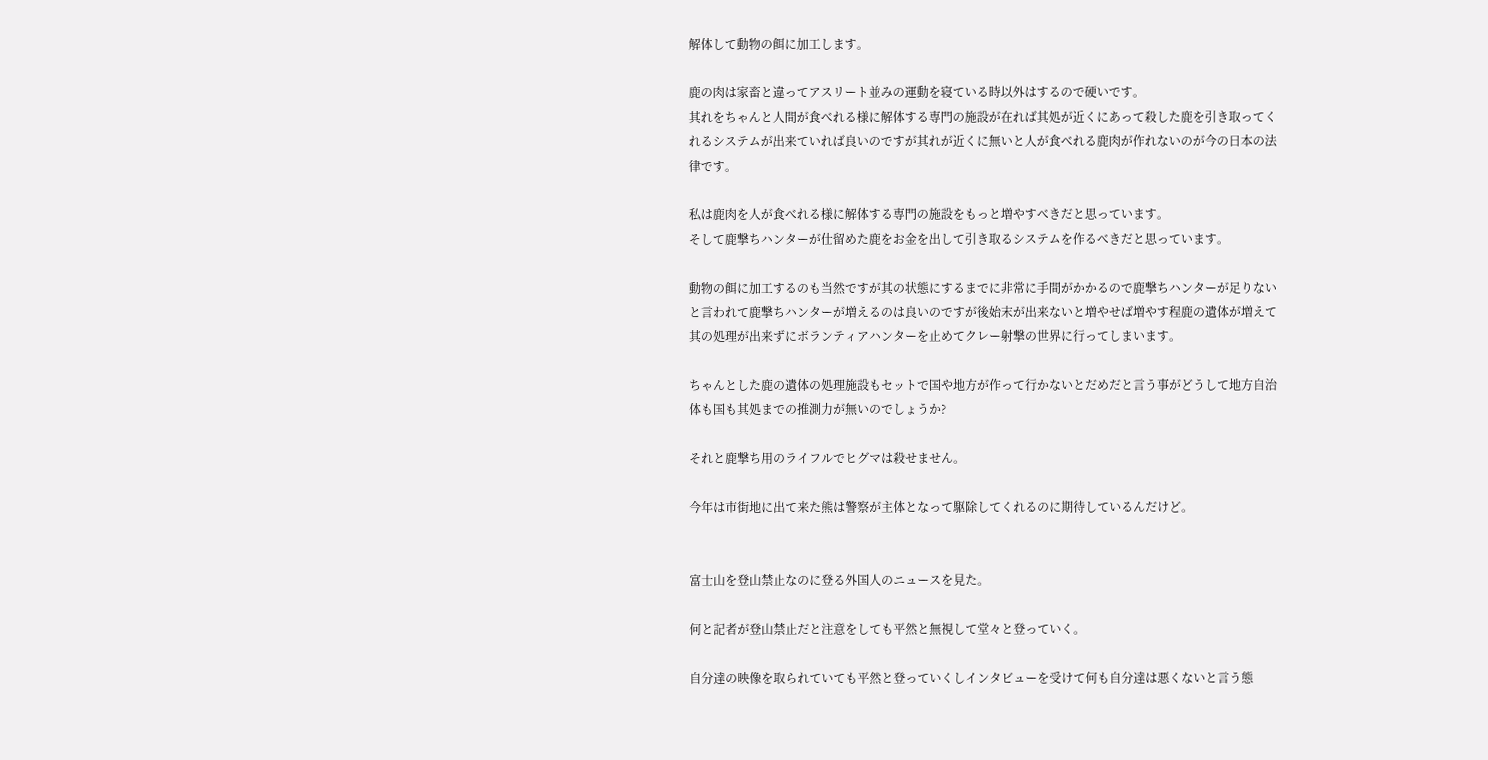解体して動物の餌に加工します。

鹿の肉は家畜と違ってアスリート並みの運動を寝ている時以外はするので硬いです。
其れをちゃんと人間が食べれる様に解体する専門の施設が在れば其処が近くにあって殺した鹿を引き取ってくれるシステムが出来ていれば良いのですが其れが近くに無いと人が食べれる鹿肉が作れないのが今の日本の法律です。

私は鹿肉を人が食べれる様に解体する専門の施設をもっと増やすべきだと思っています。
そして鹿撃ちハンターが仕留めた鹿をお金を出して引き取るシステムを作るべきだと思っています。

動物の餌に加工するのも当然ですが其の状態にするまでに非常に手間がかかるので鹿撃ちハンターが足りないと言われて鹿撃ちハンターが増えるのは良いのですが後始末が出来ないと増やせば増やす程鹿の遺体が増えて其の処理が出来ずにボランティアハンターを止めてクレー射撃の世界に行ってしまいます。

ちゃんとした鹿の遺体の処理施設もセットで国や地方が作って行かないとだめだと言う事がどうして地方自治体も国も其処までの推測力が無いのでしょうか?

それと鹿撃ち用のライフルでヒグマは殺せません。

今年は市街地に出て来た熊は警察が主体となって駆除してくれるのに期待しているんだけど。


富士山を登山禁止なのに登る外国人のニュースを見た。

何と記者が登山禁止だと注意をしても平然と無視して堂々と登っていく。

自分達の映像を取られていても平然と登っていくしインタビューを受けて何も自分達は悪くないと言う態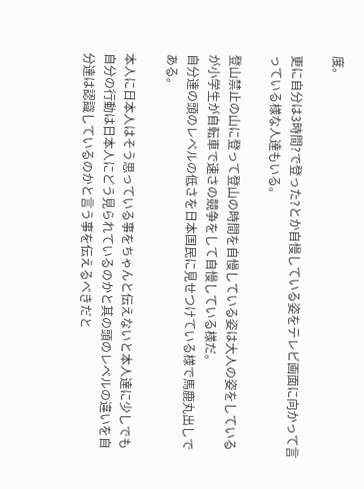度。

更に自分は3時間?で登った?とか自慢している姿をテレビ画面に向かって言っている様な人達もいる。

登山禁止の山に登って登山の時間を自慢している姿は大人の姿をしているが小学生が自転車で速さの競争をして自慢している様だ。
自分達の頭のレベルの低さを日本国民に見せつけている様で馬鹿丸出しである。

本人に日本人はそう思っている事をちゃんと伝えないと本人達に少しでも自分の行動は日本人にどう見られているのかと其の頭のレベルの違いを自分達は認識しているのかと言う事を伝えるべきだと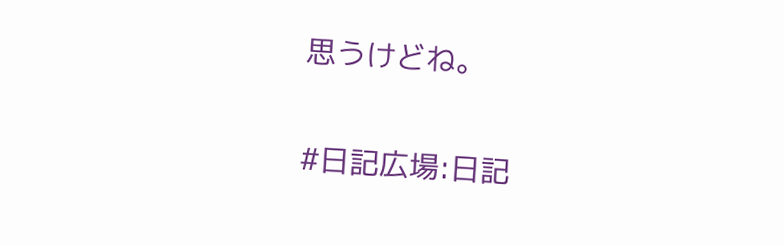思うけどね。


#日記広場:日記